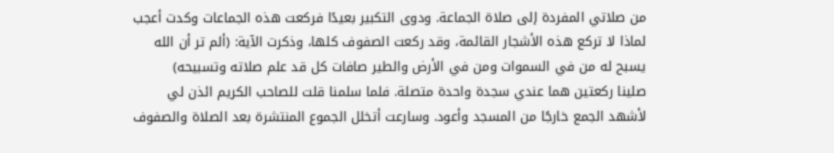من صلاتي المفردة إلى صلاة الجماعة. ودوى التكبير بعيدًا فركعت هذه الجماعات وكدت أعجب لماذا لا تركع هذه الأشجار القائمة، وقد ركعت الصفوف كلها، وذكرت الآية: (ألم تر أن الله يسبح له من في السموات ومن في الأرض والطير صافات كل قد علم صلاته وتسبيحه)
صلينا ركعتين هما عندي سجدة واحدة متصلة. فلما سلمنا قلت للصاحب الكريم ائذن لي لأشهد الجمع خارجًا من المسجد وأعود. وسارعت أتخلل الجموع المنتشرة بعد الصلاة والصفوف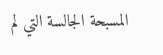المسبحة الجالسة التي لم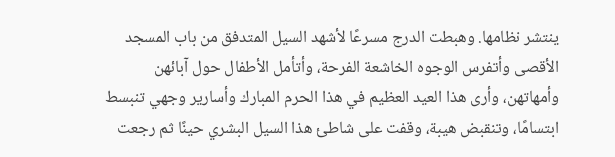ينتشر نظامها. وهبطت الدرج مسرعًا لأشهد السيل المتدفق من باب المسجد الأقصى وأتفرس الوجوه الخاشعة الفرحة، وأتأمل الأطفال حول آبائهن وأمهاتهن، وأرى هذا العيد العظيم في هذا الحرم المبارك وأسارير وجهي تنبسط ابتسامًا، وتنقبض هيبة، وقفت على شاطئ هذا السيل البشري حينًا ثم رجعت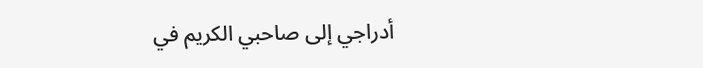أدراجي إلى صاحبي الكريم في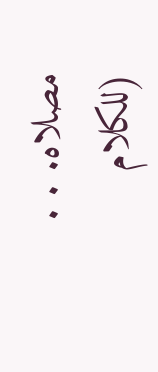مصلاه. . .
(للكلام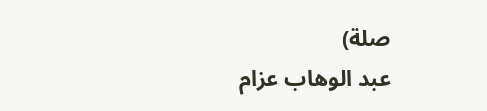صلة)
عبد الوهاب عزام